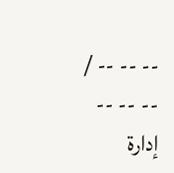-- -- -- / -- -- --
إدارة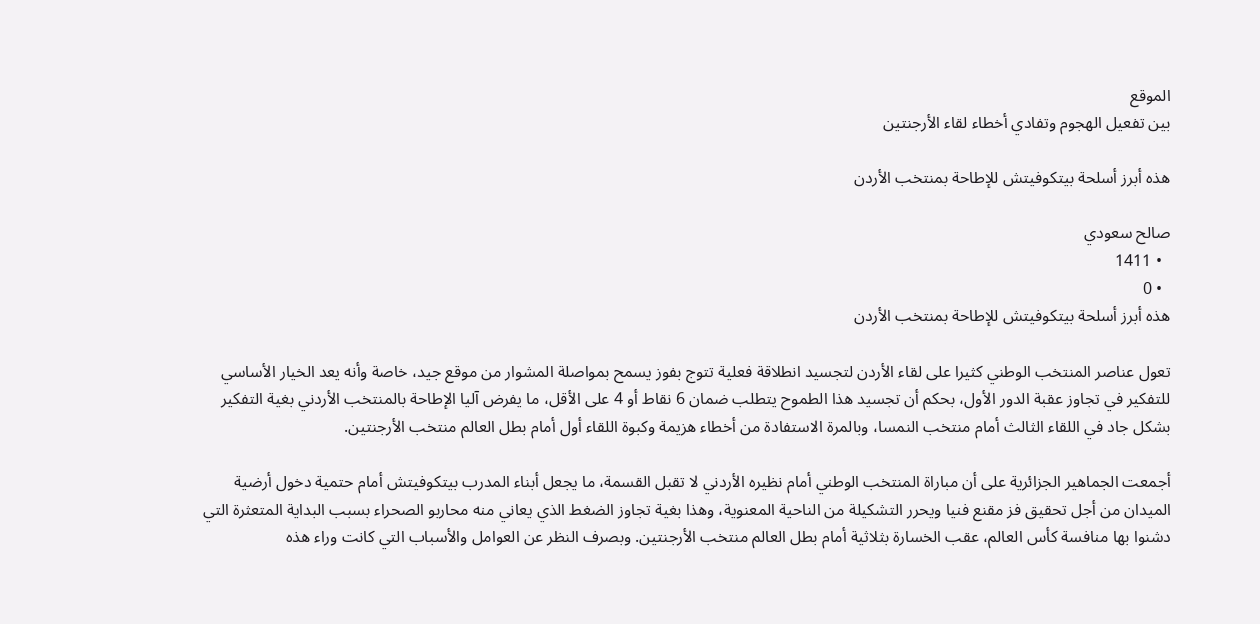الموقع
بين تفعيل الهجوم وتفادي أخطاء لقاء الأرجنتين

هذه أبرز أسلحة بيتكوفيتش للإطاحة بمنتخب الأردن

صالح سعودي
  • 1411
  • 0
هذه أبرز أسلحة بيتكوفيتش للإطاحة بمنتخب الأردن

تعول عناصر المنتخب الوطني كثيرا على لقاء الأردن لتجسيد انطلاقة فعلية تتوج بفوز يسمح بمواصلة المشوار من موقع جيد، خاصة وأنه يعد الخيار الأساسي للتفكير في تجاوز عقبة الدور الأول، بحكم أن تجسيد هذا الطموح يتطلب ضمان 6 نقاط أو 4 على الأقل، ما يفرض آليا الإطاحة بالمنتخب الأردني بغية التفكير بشكل جاد في اللقاء الثالث أمام منتخب النمسا، وبالمرة الاستفادة من أخطاء هزيمة وكبوة اللقاء أول أمام بطل العالم منتخب الأرجنتين.

أجمعت الجماهير الجزائرية على أن مباراة المنتخب الوطني أمام نظيره الأردني لا تقبل القسمة، ما يجعل أبناء المدرب بيتكوفيتش أمام حتمية دخول أرضية الميدان من أجل تحقيق فز مقنع فنيا ويحرر التشكيلة من الناحية المعنوية، وهذا بغية تجاوز الضغط الذي يعاني منه محاربو الصحراء بسبب البداية المتعثرة التي دشنوا بها منافسة كأس العالم، عقب الخسارة بثلاثية أمام بطل العالم منتخب الأرجنتين. وبصرف النظر عن العوامل والأسباب التي كانت وراء هذه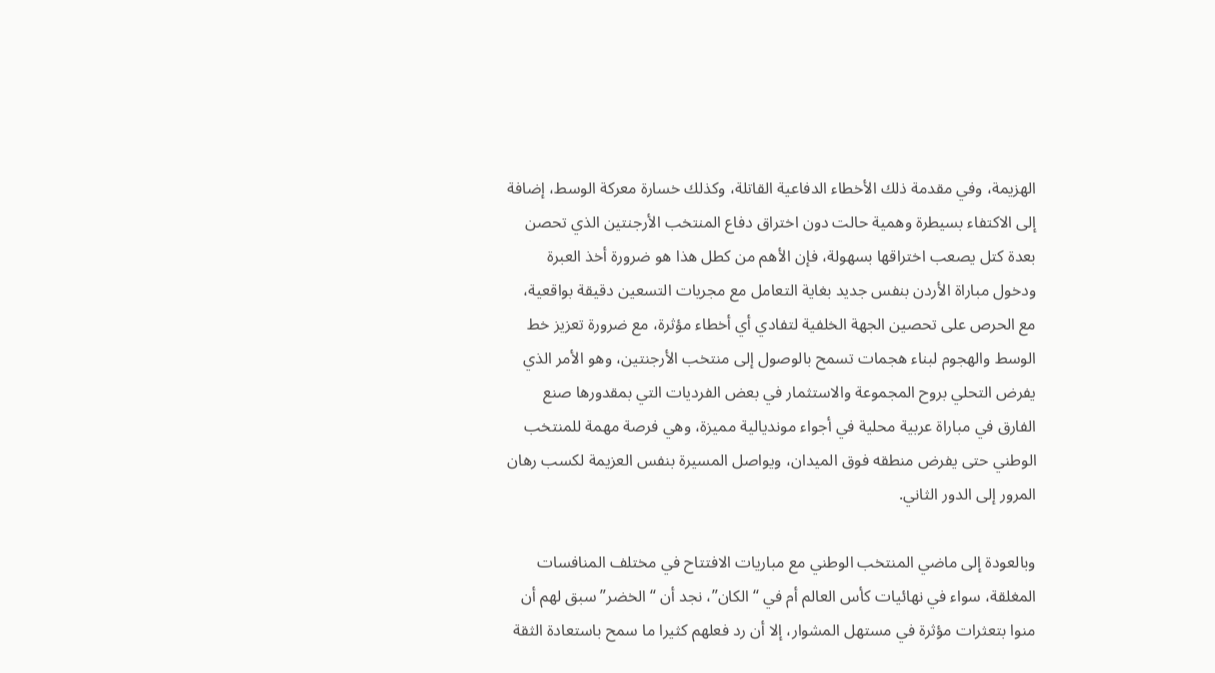الهزيمة، وفي مقدمة ذلك الأخطاء الدفاعية القاتلة، وكذلك خسارة معركة الوسط، إضافة إلى الاكتفاء بسيطرة وهمية حالت دون اختراق دفاع المنتخب الأرجنتين الذي تحصن بعدة كتل يصعب اختراقها بسهولة، فإن الأهم من كطل هذا هو ضرورة أخذ العبرة ودخول مباراة الأردن بنفس جديد بغاية التعامل مع مجريات التسعين دقيقة بواقعية، مع الحرص على تحصين الجهة الخلفية لتفادي أي أخطاء مؤثرة، مع ضرورة تعزيز خط الوسط والهجوم لبناء هجمات تسمح بالوصول إلى منتخب الأرجنتين، وهو الأمر الذي يفرض التحلي بروح المجموعة والاستثمار في بعض الفرديات التي بمقدورها صنع الفارق في مباراة عربية محلية في أجواء مونديالية مميزة، وهي فرصة مهمة للمنتخب الوطني حتى يفرض منطقه فوق الميدان، ويواصل المسيرة بنفس العزيمة لكسب رهان المرور إلى الدور الثاني.

وبالعودة إلى ماضي المنتخب الوطني مع مباريات الافتتاح في مختلف المنافسات المغلقة، سواء في نهائيات كأس العالم أم في “الكان”، نجد أن “الخضر” سبق لهم أن منوا بتعثرات مؤثرة في مستهل المشوار، إلا أن رد فعلهم كثيرا ما سمح باستعادة الثقة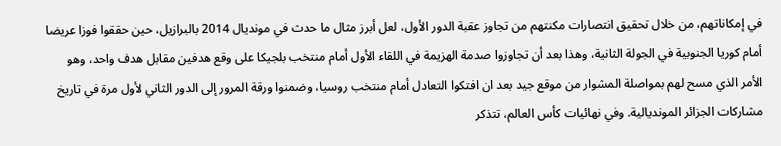في إمكاناتهم، من خلال تحقيق انتصارات مكنتهم من تجاوز عقبة الدور الأول، لعل أبرز مثال ما حدث في مونديال 2014 بالبرازيل، حين حققوا فوزا عريضا أمام كوريا الجنوبية في الجولة الثانية، وهذا بعد أن تجاوزوا صدمة الهزيمة في اللقاء الأول أمام منتخب بلجيكا على وقع هدفين مقابل هدف واحد، وهو الأمر الذي مسح لهم بمواصلة المشوار من موقع جيد بعد ان افتكوا التعادل أمام منتخب روسيا، وضمنوا ورقة المرور إلى الدور الثاني لأول مرة في تاريخ مشاركات الجزائر المونديالية. وفي نهائيات كأس العالم، تتذكر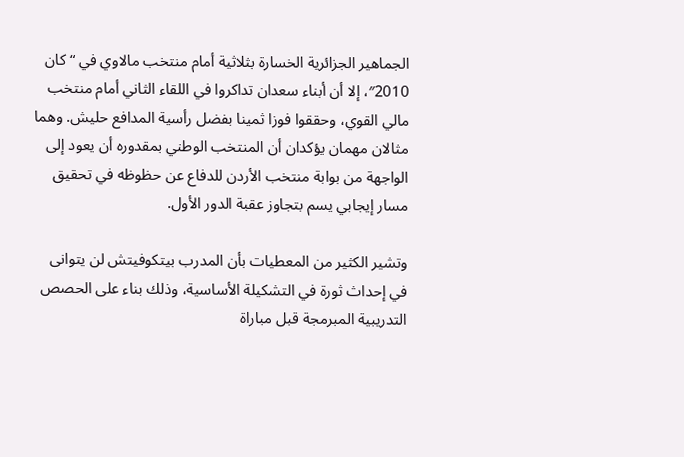الجماهير الجزائرية الخسارة بثلاثية أمام منتخب مالاوي في “كان 2010″، إلا أن أبناء سعدان تداكروا في اللقاء الثاني أمام منتخب مالي القوي، وحققوا فوزا ثمينا بفضل رأسية المدافع حليش. وهما مثالان مهمان يؤكدان أن المنتخب الوطني بمقدوره أن يعود إلى الواجهة من بوابة منتخب الأردن للدفاع عن حظوظه في تحقيق مسار إيجابي يسم بتجاوز عقبة الدور الأول.

وتشير الكثير من المعطيات بأن المدرب بيتكوفيتش لن يتوانى في إحداث ثورة في التشكيلة الأساسية، وذلك بناء على الحصص التدريبية المبرمجة قبل مباراة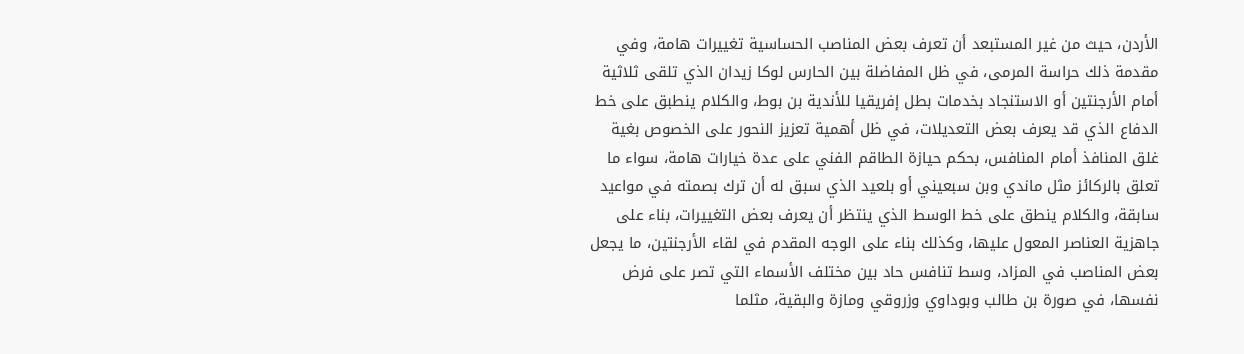الأردن، حيث من غير المستبعد أن تعرف بعض المناصب الحساسية تغييرات هامة، وفي مقدمة ذلك حراسة المرمى، في ظل المفاضلة بين الحارس لوكا زيدان الذي تلقى ثلاثية أمام الأرجنتين أو الاستنجاد بخدمات بطل إفريقيا للأندية بن بوط، والكلام ينطبق على خط الدفاع الذي قد يعرف بعض التعديلات، في ظل أهمية تعزيز النحور على الخصوص بغية غلق المنافذ أمام المنافس، بحكم حيازة الطاقم الفني على عدة خيارات هامة، سواء ما تعلق بالركائز مثل ماندي وبن سبعيني أو بلعيد الذي سبق له أن ترك بصمته في مواعيد سابقة، والكلام ينطق على خط الوسط الذي ينتظر أن يعرف بعض التغييرات، بناء على جاهزية العناصر المعول عليها، وكذلك بناء على الوجه المقدم في لقاء الأرجنتين، ما يجعل بعض المناصب في المزاد، وسط تنافس حاد بين مختلف الأسماء التي تصر على فرض نفسها، في صورة بن طالب وبوداوي وزروقي ومازة والبقية، مثلما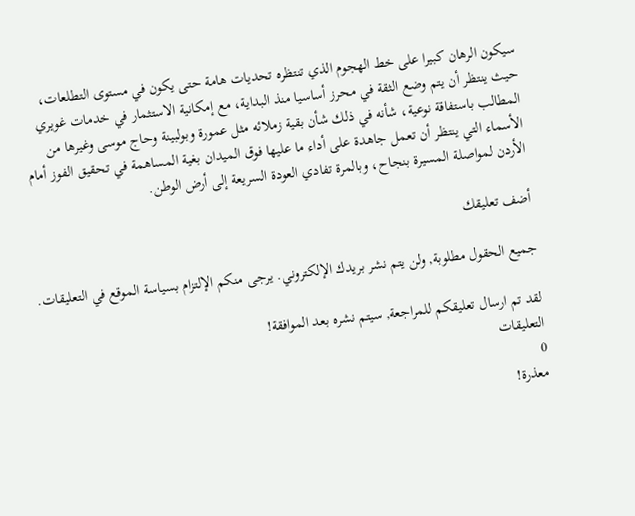سيكون الرهان كبيرا على خط الهجوم الذي تنتظره تحديات هامة حتى يكون في مستوى التطلعات، حيث ينتظر أن يتم وضع الثقة في محرز أساسيا منذ البداية، مع إمكانية الاستثمار في خدمات غويري المطالب باستفاقة نوعية، شأنه في ذلك شأن بقية زملائه مثل عمورة وبولبينة وحاج موسى وغيرها من الأسماء التي ينتظر أن تعمل جاهدة على أداء ما عليها فوق الميدان بغية المساهمة في تحقيق الفوز أمام الأردن لمواصلة المسيرة بنجاح، وبالمرة تفادي العودة السريعة إلى أرض الوطن.

أضف تعليقك

جميع الحقول مطلوبة, ولن يتم نشر بريدك الإلكتروني. يرجى منكم الإلتزام بسياسة الموقع في التعليقات.

لقد تم ارسال تعليقكم للمراجعة, سيتم نشره بعد الموافقة!
التعليقات
0
معذرة!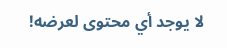لا يوجد أي محتوى لعرضه!